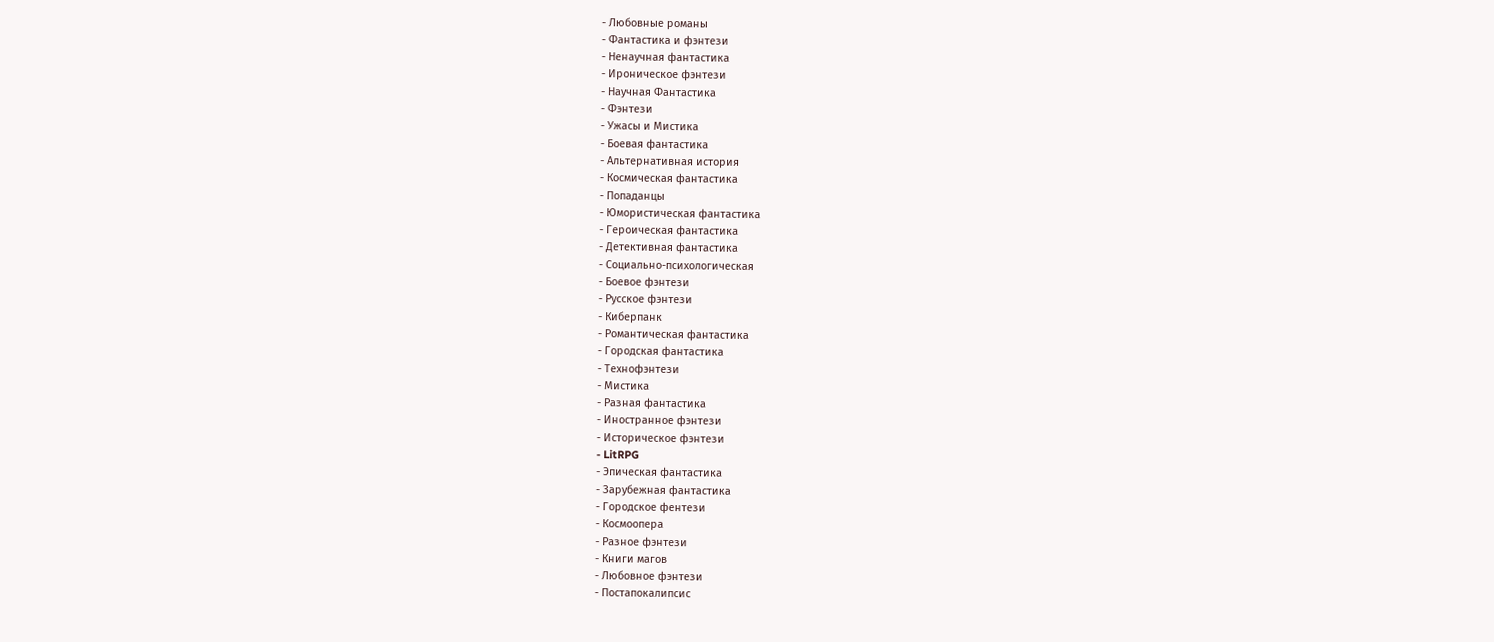- Любовные романы
- Фантастика и фэнтези
- Ненаучная фантастика
- Ироническое фэнтези
- Научная Фантастика
- Фэнтези
- Ужасы и Мистика
- Боевая фантастика
- Альтернативная история
- Космическая фантастика
- Попаданцы
- Юмористическая фантастика
- Героическая фантастика
- Детективная фантастика
- Социально-психологическая
- Боевое фэнтези
- Русское фэнтези
- Киберпанк
- Романтическая фантастика
- Городская фантастика
- Технофэнтези
- Мистика
- Разная фантастика
- Иностранное фэнтези
- Историческое фэнтези
- LitRPG
- Эпическая фантастика
- Зарубежная фантастика
- Городское фентези
- Космоопера
- Разное фэнтези
- Книги магов
- Любовное фэнтези
- Постапокалипсис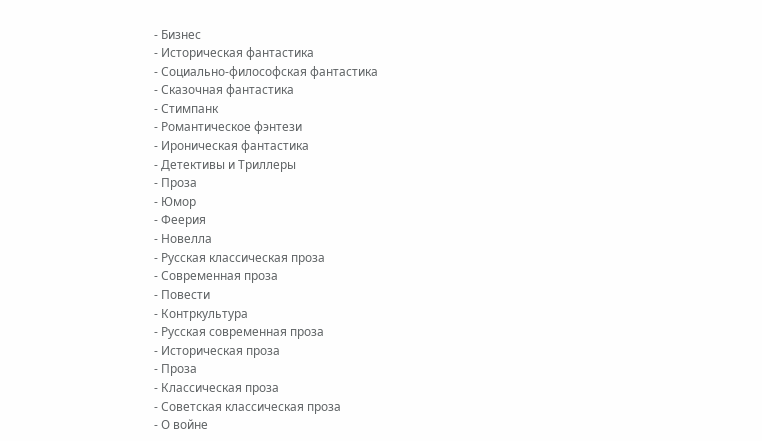- Бизнес
- Историческая фантастика
- Социально-философская фантастика
- Сказочная фантастика
- Стимпанк
- Романтическое фэнтези
- Ироническая фантастика
- Детективы и Триллеры
- Проза
- Юмор
- Феерия
- Новелла
- Русская классическая проза
- Современная проза
- Повести
- Контркультура
- Русская современная проза
- Историческая проза
- Проза
- Классическая проза
- Советская классическая проза
- О войне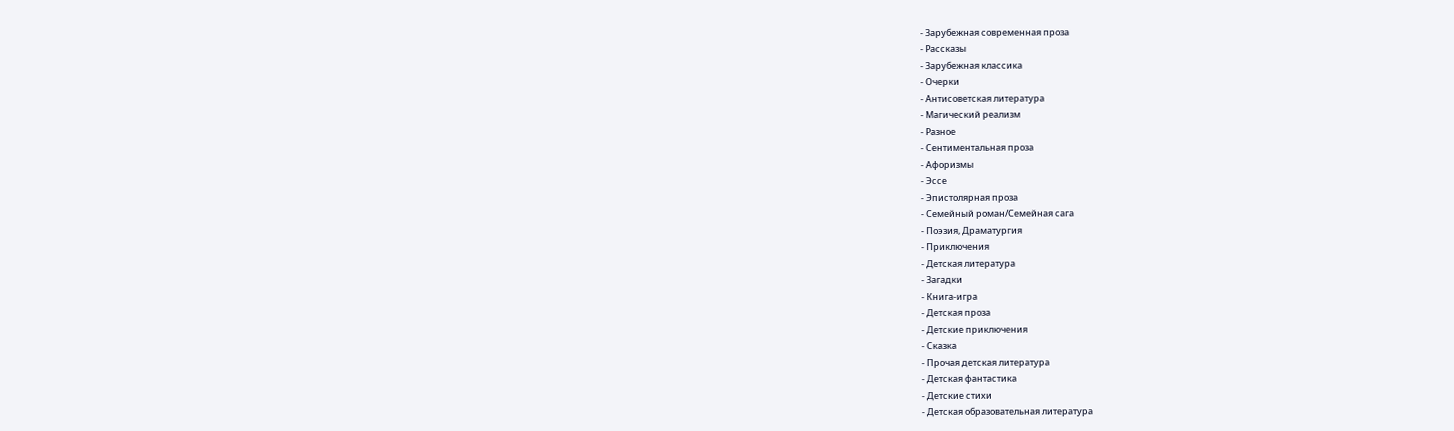- Зарубежная современная проза
- Рассказы
- Зарубежная классика
- Очерки
- Антисоветская литература
- Магический реализм
- Разное
- Сентиментальная проза
- Афоризмы
- Эссе
- Эпистолярная проза
- Семейный роман/Семейная сага
- Поэзия, Драматургия
- Приключения
- Детская литература
- Загадки
- Книга-игра
- Детская проза
- Детские приключения
- Сказка
- Прочая детская литература
- Детская фантастика
- Детские стихи
- Детская образовательная литература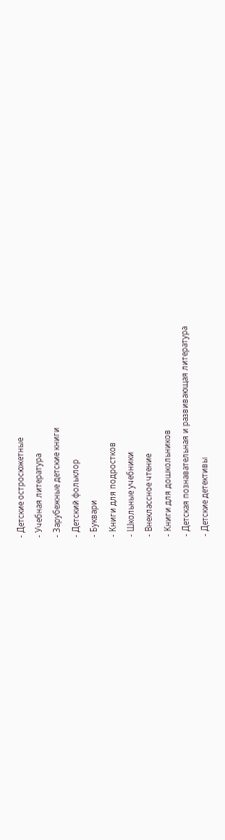- Детские остросюжетные
- Учебная литература
- Зарубежные детские книги
- Детский фольклор
- Буквари
- Книги для подростков
- Школьные учебники
- Внеклассное чтение
- Книги для дошкольников
- Детская познавательная и развивающая литература
- Детские детективы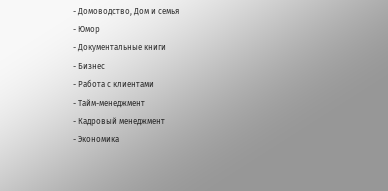- Домоводство, Дом и семья
- Юмор
- Документальные книги
- Бизнес
- Работа с клиентами
- Тайм-менеджмент
- Кадровый менеджмент
- Экономика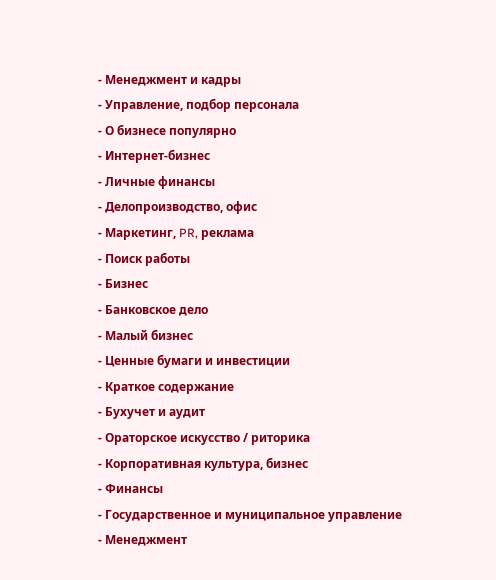- Менеджмент и кадры
- Управление, подбор персонала
- О бизнесе популярно
- Интернет-бизнес
- Личные финансы
- Делопроизводство, офис
- Маркетинг, PR, реклама
- Поиск работы
- Бизнес
- Банковское дело
- Малый бизнес
- Ценные бумаги и инвестиции
- Краткое содержание
- Бухучет и аудит
- Ораторское искусство / риторика
- Корпоративная культура, бизнес
- Финансы
- Государственное и муниципальное управление
- Менеджмент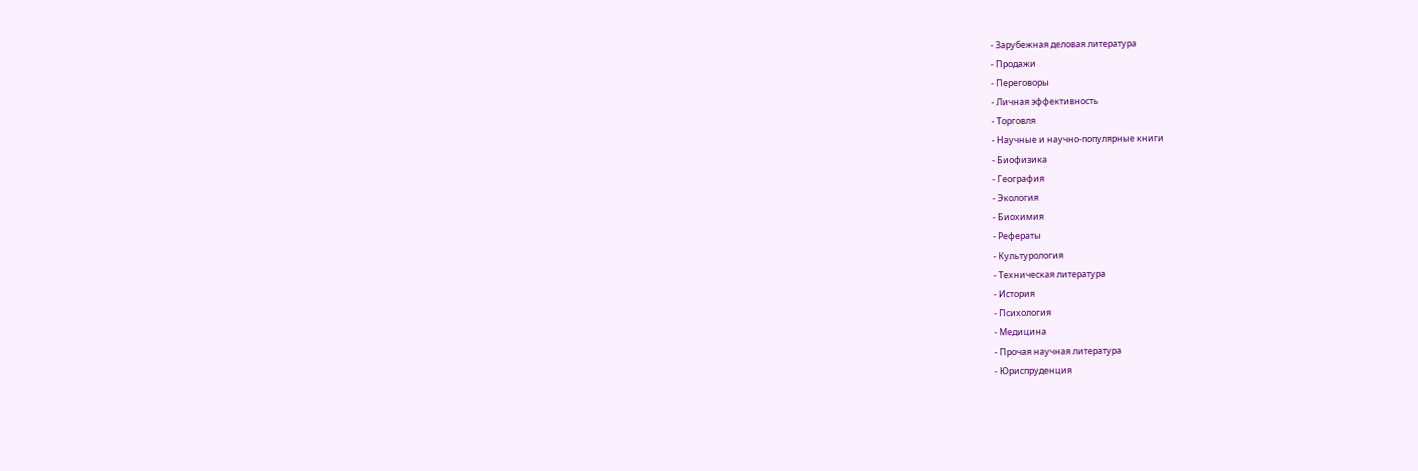- Зарубежная деловая литература
- Продажи
- Переговоры
- Личная эффективность
- Торговля
- Научные и научно-популярные книги
- Биофизика
- География
- Экология
- Биохимия
- Рефераты
- Культурология
- Техническая литература
- История
- Психология
- Медицина
- Прочая научная литература
- Юриспруденция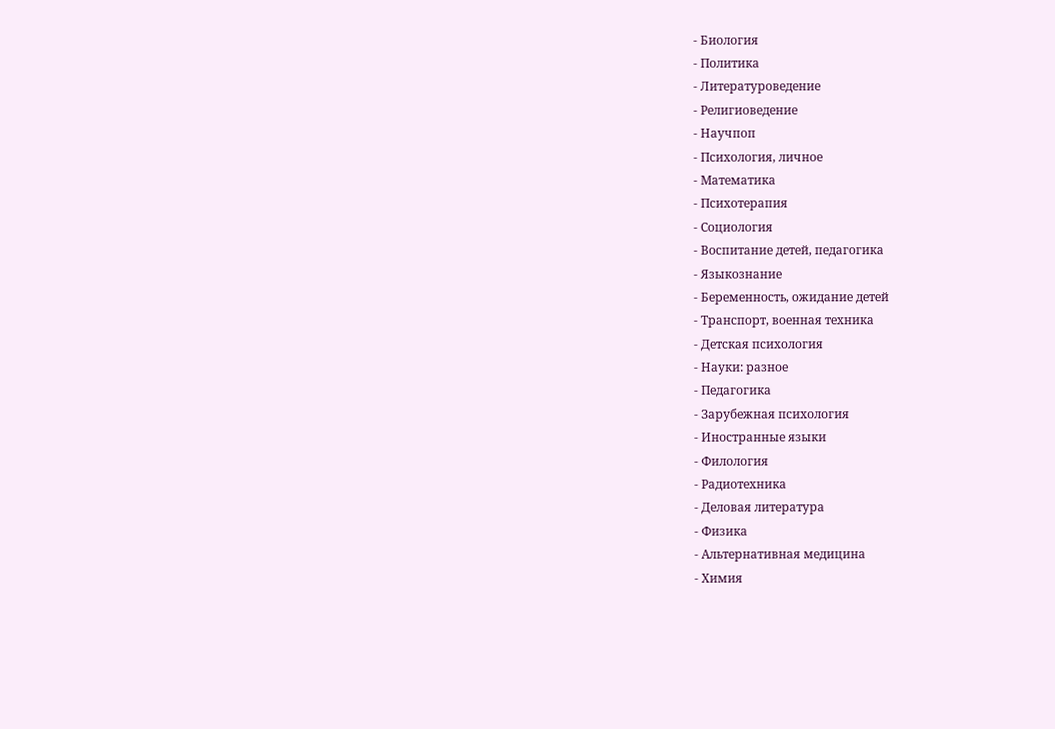- Биология
- Политика
- Литературоведение
- Религиоведение
- Научпоп
- Психология, личное
- Математика
- Психотерапия
- Социология
- Воспитание детей, педагогика
- Языкознание
- Беременность, ожидание детей
- Транспорт, военная техника
- Детская психология
- Науки: разное
- Педагогика
- Зарубежная психология
- Иностранные языки
- Филология
- Радиотехника
- Деловая литература
- Физика
- Альтернативная медицина
- Химия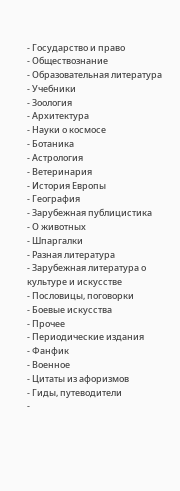- Государство и право
- Обществознание
- Образовательная литература
- Учебники
- Зоология
- Архитектура
- Науки о космосе
- Ботаника
- Астрология
- Ветеринария
- История Европы
- География
- Зарубежная публицистика
- О животных
- Шпаргалки
- Разная литература
- Зарубежная литература о культуре и искусстве
- Пословицы, поговорки
- Боевые искусства
- Прочее
- Периодические издания
- Фанфик
- Военное
- Цитаты из афоризмов
- Гиды, путеводители
-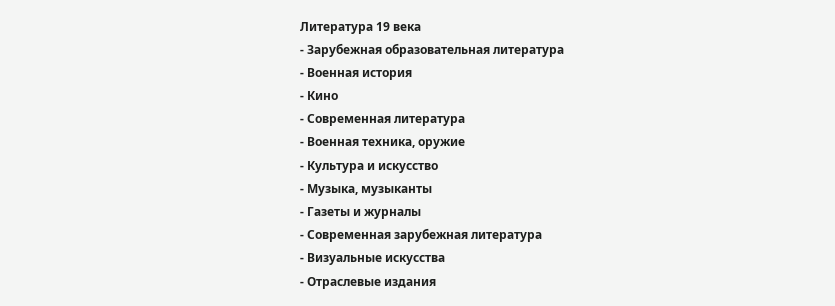Литература 19 века
- Зарубежная образовательная литература
- Военная история
- Кино
- Современная литература
- Военная техника, оружие
- Культура и искусство
- Музыка, музыканты
- Газеты и журналы
- Современная зарубежная литература
- Визуальные искусства
- Отраслевые издания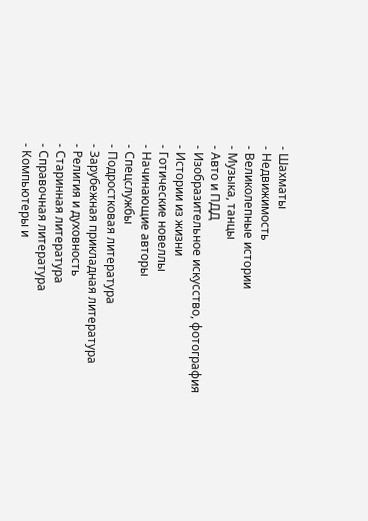- Шахматы
- Недвижимость
- Великолепные истории
- Музыка, танцы
- Авто и ПДД
- Изобразительное искусство, фотография
- Истории из жизни
- Готические новеллы
- Начинающие авторы
- Спецслужбы
- Подростковая литература
- Зарубежная прикладная литература
- Религия и духовность
- Старинная литература
- Справочная литература
- Компьютеры и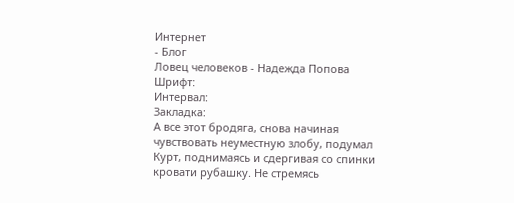Интернет
- Блог
Ловец человеков - Надежда Попова
Шрифт:
Интервал:
Закладка:
А все этот бродяга, снова начиная чувствовать неуместную злобу, подумал Курт, поднимаясь и сдергивая со спинки кровати рубашку. Не стремясь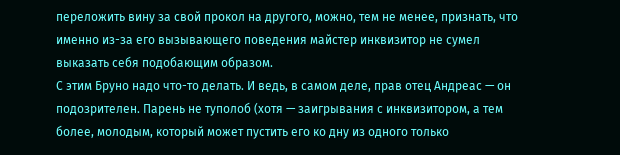переложить вину за свой прокол на другого, можно, тем не менее, признать, что именно из-за его вызывающего поведения майстер инквизитор не сумел выказать себя подобающим образом.
С этим Бруно надо что-то делать. И ведь, в самом деле, прав отец Андреас — он подозрителен. Парень не туполоб (хотя — заигрывания с инквизитором, а тем более, молодым, который может пустить его ко дну из одного только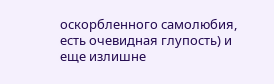оскорбленного самолюбия, есть очевидная глупость) и еще излишне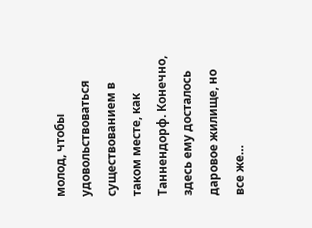молод, чтобы удовольствоваться существованием в таком месте, как Таннендорф. Конечно, здесь ему досталось даровое жилище, но все же…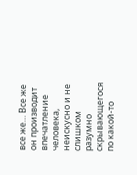все же… Все же он производит впечатление человека, неискусно и не слишком разумно скрывающегося по какой-то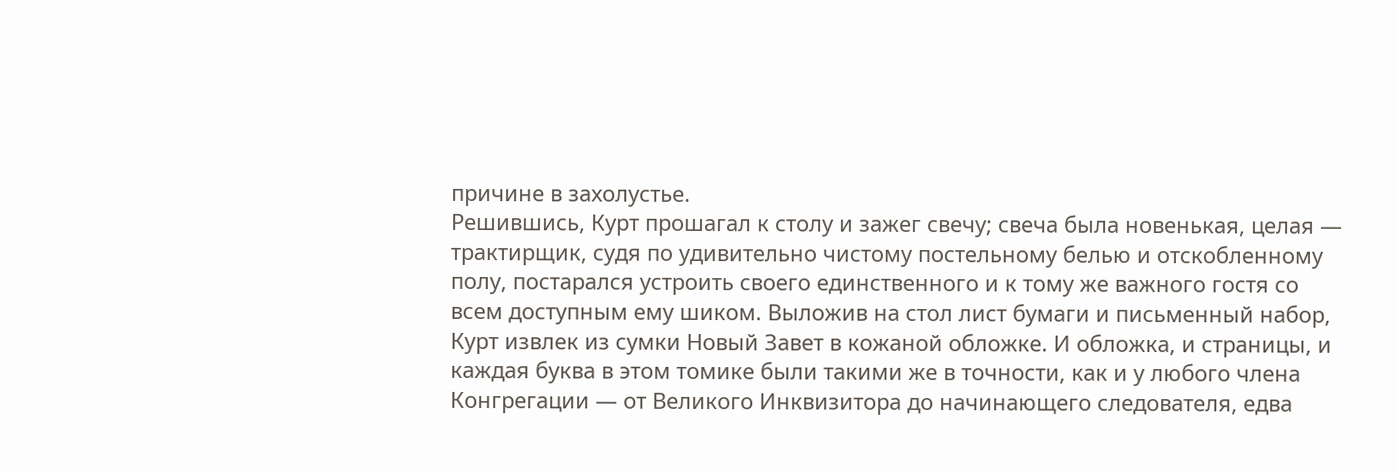причине в захолустье.
Решившись, Курт прошагал к столу и зажег свечу; свеча была новенькая, целая — трактирщик, судя по удивительно чистому постельному белью и отскобленному полу, постарался устроить своего единственного и к тому же важного гостя со всем доступным ему шиком. Выложив на стол лист бумаги и письменный набор, Курт извлек из сумки Новый Завет в кожаной обложке. И обложка, и страницы, и каждая буква в этом томике были такими же в точности, как и у любого члена Конгрегации — от Великого Инквизитора до начинающего следователя, едва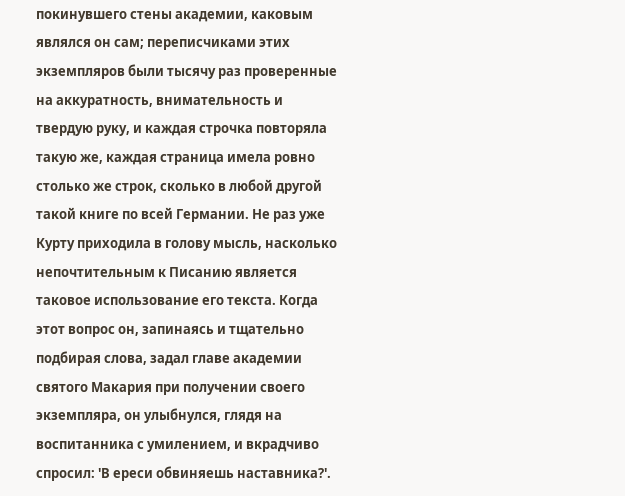покинувшего стены академии, каковым являлся он сам; переписчиками этих экземпляров были тысячу раз проверенные на аккуратность, внимательность и твердую руку, и каждая строчка повторяла такую же, каждая страница имела ровно столько же строк, сколько в любой другой такой книге по всей Германии. Не раз уже Курту приходила в голову мысль, насколько непочтительным к Писанию является таковое использование его текста. Когда этот вопрос он, запинаясь и тщательно подбирая слова, задал главе академии святого Макария при получении своего экземпляра, он улыбнулся, глядя на воспитанника с умилением, и вкрадчиво спросил: 'В ереси обвиняешь наставника?'.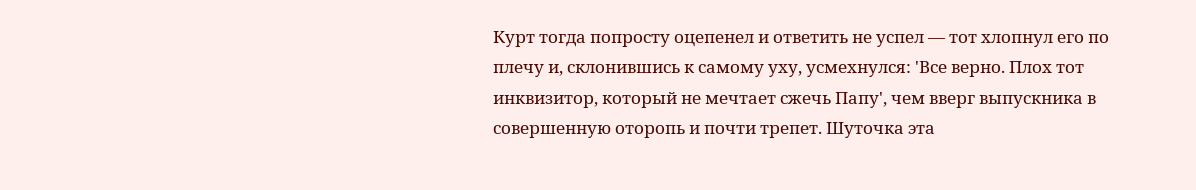Курт тогда попросту оцепенел и ответить не успел — тот хлопнул его по плечу и, склонившись к самому уху, усмехнулся: 'Все верно. Плох тот инквизитор, который не мечтает сжечь Папу', чем вверг выпускника в совершенную оторопь и почти трепет. Шуточка эта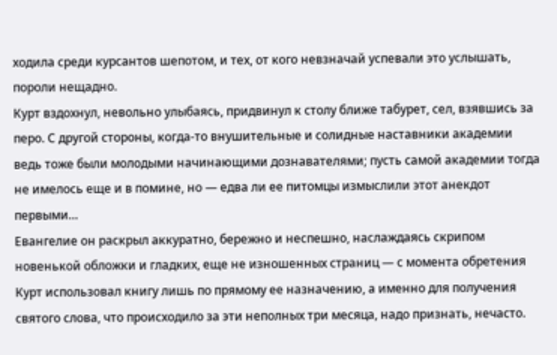ходила среди курсантов шепотом, и тех, от кого невзначай успевали это услышать, пороли нещадно.
Курт вздохнул, невольно улыбаясь, придвинул к столу ближе табурет, сел, взявшись за перо. С другой стороны, когда-то внушительные и солидные наставники академии ведь тоже были молодыми начинающими дознавателями; пусть самой академии тогда не имелось еще и в помине, но — едва ли ее питомцы измыслили этот анекдот первыми…
Евангелие он раскрыл аккуратно, бережно и неспешно, наслаждаясь скрипом новенькой обложки и гладких, еще не изношенных страниц — с момента обретения Курт использовал книгу лишь по прямому ее назначению, а именно для получения святого слова, что происходило за эти неполных три месяца, надо признать, нечасто.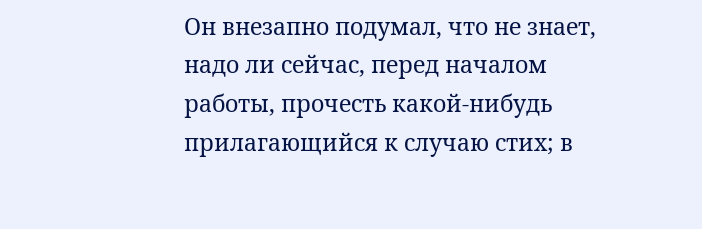Он внезапно подумал, что не знает, надо ли сейчас, перед началом работы, прочесть какой-нибудь прилагающийся к случаю стих; в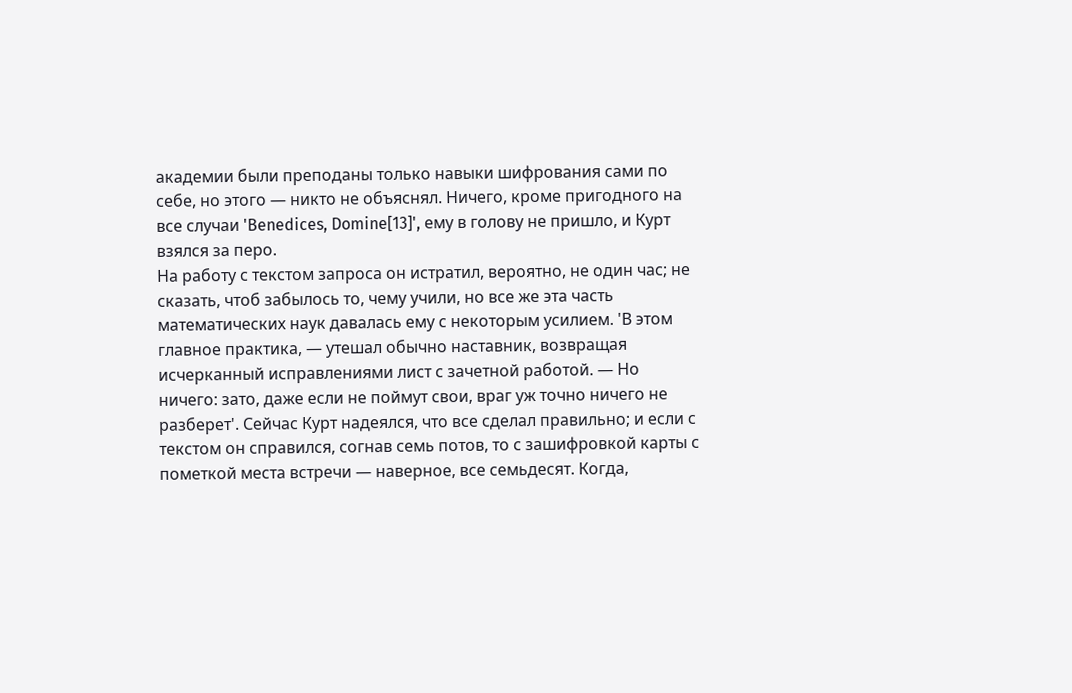академии были преподаны только навыки шифрования сами по себе, но этого — никто не объяснял. Ничего, кроме пригодного на все случаи 'Benedices, Domine[13]', ему в голову не пришло, и Курт взялся за перо.
На работу с текстом запроса он истратил, вероятно, не один час; не сказать, чтоб забылось то, чему учили, но все же эта часть математических наук давалась ему с некоторым усилием. 'В этом главное практика, — утешал обычно наставник, возвращая исчерканный исправлениями лист с зачетной работой. — Но ничего: зато, даже если не поймут свои, враг уж точно ничего не разберет'. Сейчас Курт надеялся, что все сделал правильно; и если с текстом он справился, согнав семь потов, то с зашифровкой карты с пометкой места встречи — наверное, все семьдесят. Когда,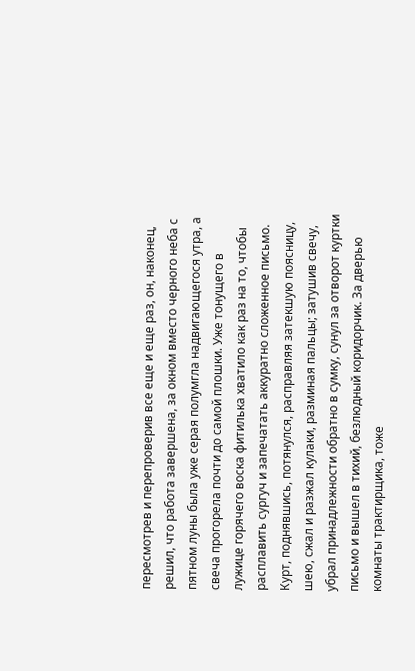пересмотрев и перепроверив все еще и еще раз, он, наконец, решил, что работа завершена, за окном вместо черного неба с пятном луны была уже серая полумгла надвигающегося утра, а свеча прогорела почти до самой плошки. Уже тонущего в лужице горячего воска фитилька хватило как раз на то, чтобы расплавить сургуч и запечатать аккуратно сложенное письмо.
Курт, поднявшись, потянулся, расправляя затекшую поясницу, шею, сжал и разжал кулаки, разминая пальцы; затушив свечу, убрал принадлежности обратно в сумку, сунул за отворот куртки письмо и вышел в тихий, безлюдный коридорчик. За дверью комнаты трактирщика, тоже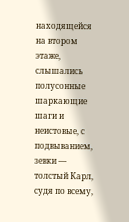находящейся на втором этаже, слышались полусонные шаркающие шаги и неистовые, с подвыванием, зевки — толстый Карл, судя по всему,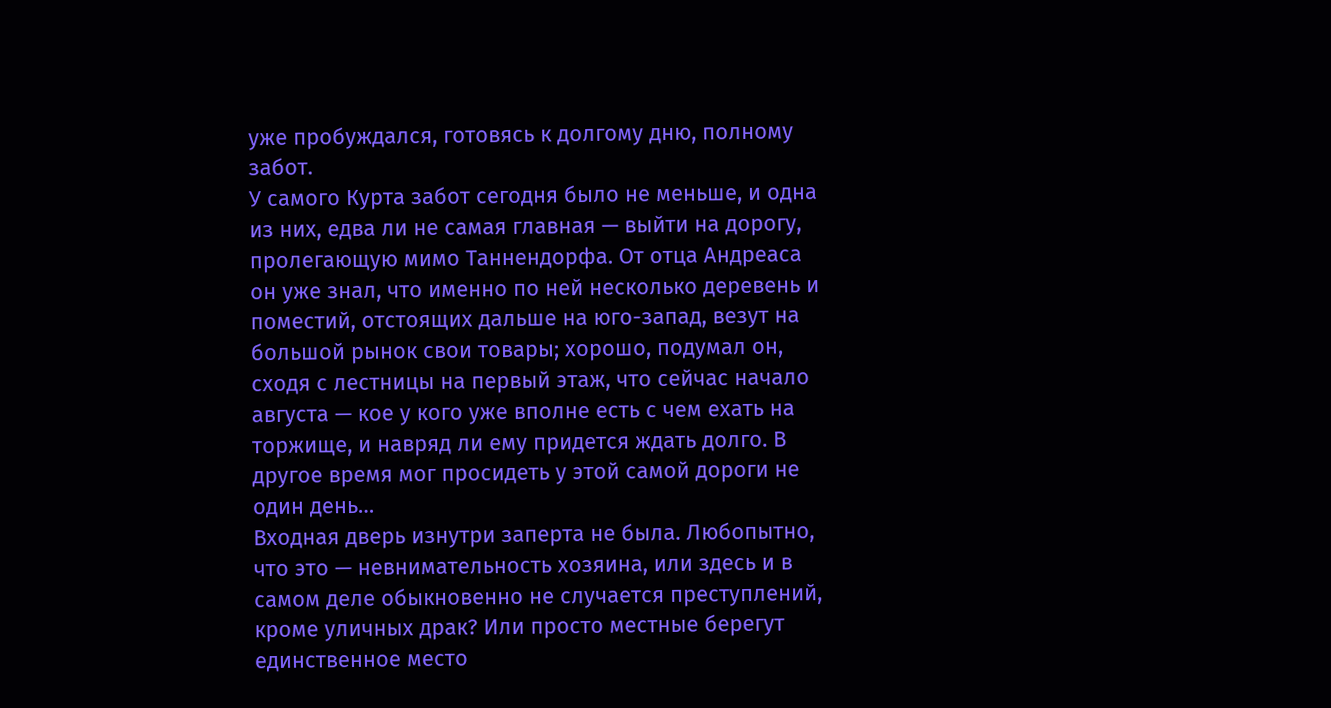уже пробуждался, готовясь к долгому дню, полному забот.
У самого Курта забот сегодня было не меньше, и одна из них, едва ли не самая главная — выйти на дорогу, пролегающую мимо Таннендорфа. От отца Андреаса он уже знал, что именно по ней несколько деревень и поместий, отстоящих дальше на юго-запад, везут на большой рынок свои товары; хорошо, подумал он, сходя с лестницы на первый этаж, что сейчас начало августа — кое у кого уже вполне есть с чем ехать на торжище, и навряд ли ему придется ждать долго. В другое время мог просидеть у этой самой дороги не один день…
Входная дверь изнутри заперта не была. Любопытно, что это — невнимательность хозяина, или здесь и в самом деле обыкновенно не случается преступлений, кроме уличных драк? Или просто местные берегут единственное место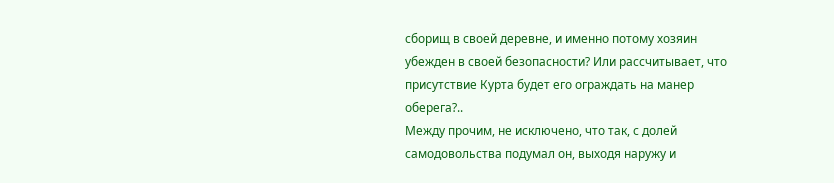сборищ в своей деревне, и именно потому хозяин убежден в своей безопасности? Или рассчитывает, что присутствие Курта будет его ограждать на манер оберега?..
Между прочим, не исключено, что так, с долей самодовольства подумал он, выходя наружу и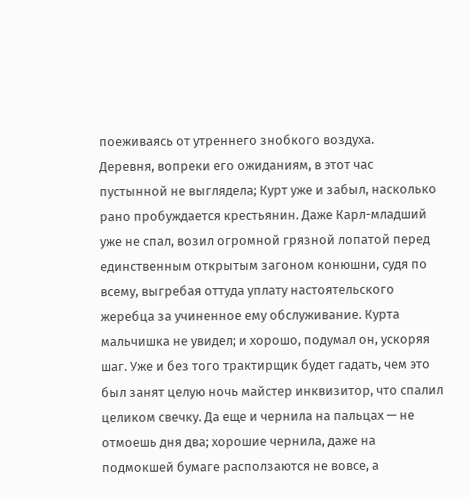поеживаясь от утреннего знобкого воздуха.
Деревня, вопреки его ожиданиям, в этот час пустынной не выглядела; Курт уже и забыл, насколько рано пробуждается крестьянин. Даже Карл-младший уже не спал, возил огромной грязной лопатой перед единственным открытым загоном конюшни, судя по всему, выгребая оттуда уплату настоятельского жеребца за учиненное ему обслуживание. Курта мальчишка не увидел; и хорошо, подумал он, ускоряя шаг. Уже и без того трактирщик будет гадать, чем это был занят целую ночь майстер инквизитор, что спалил целиком свечку. Да еще и чернила на пальцах — не отмоешь дня два; хорошие чернила, даже на подмокшей бумаге расползаются не вовсе, а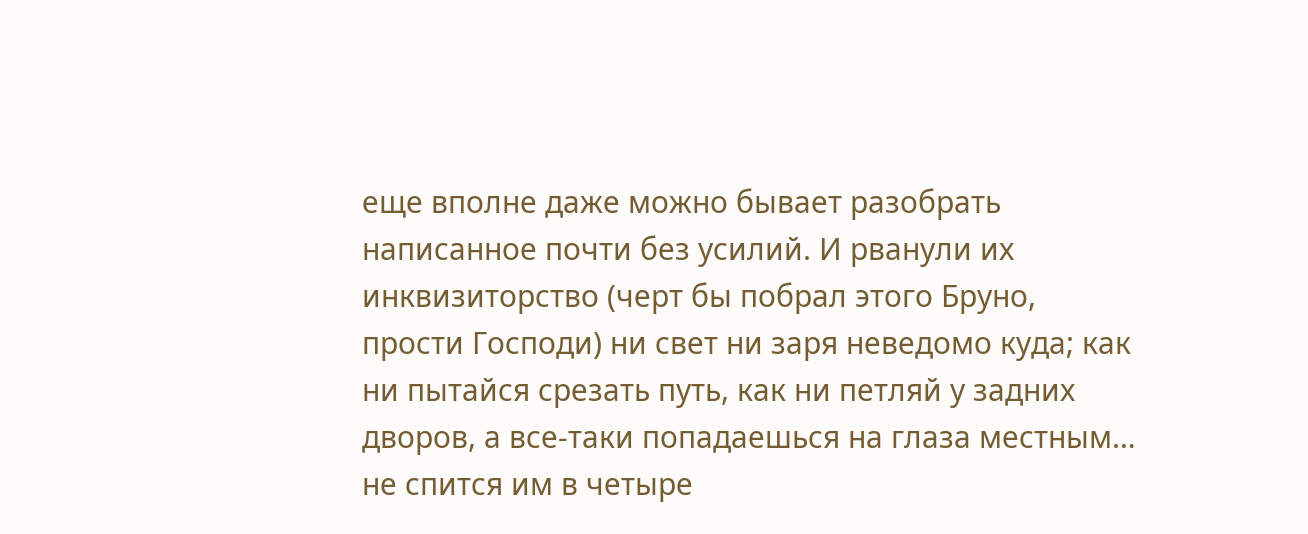еще вполне даже можно бывает разобрать написанное почти без усилий. И рванули их инквизиторство (черт бы побрал этого Бруно, прости Господи) ни свет ни заря неведомо куда; как ни пытайся срезать путь, как ни петляй у задних дворов, а все-таки попадаешься на глаза местным… не спится им в четыре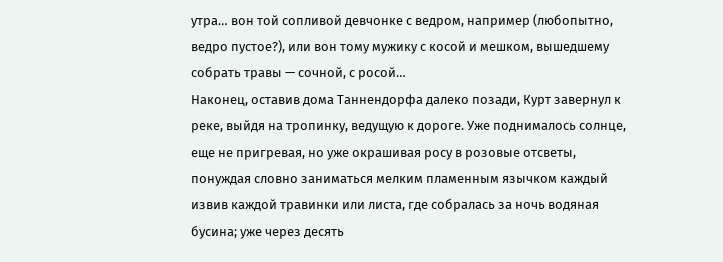утра… вон той сопливой девчонке с ведром, например (любопытно, ведро пустое?), или вон тому мужику с косой и мешком, вышедшему собрать травы — сочной, с росой…
Наконец, оставив дома Таннендорфа далеко позади, Курт завернул к реке, выйдя на тропинку, ведущую к дороге. Уже поднималось солнце, еще не пригревая, но уже окрашивая росу в розовые отсветы, понуждая словно заниматься мелким пламенным язычком каждый извив каждой травинки или листа, где собралась за ночь водяная бусина; уже через десять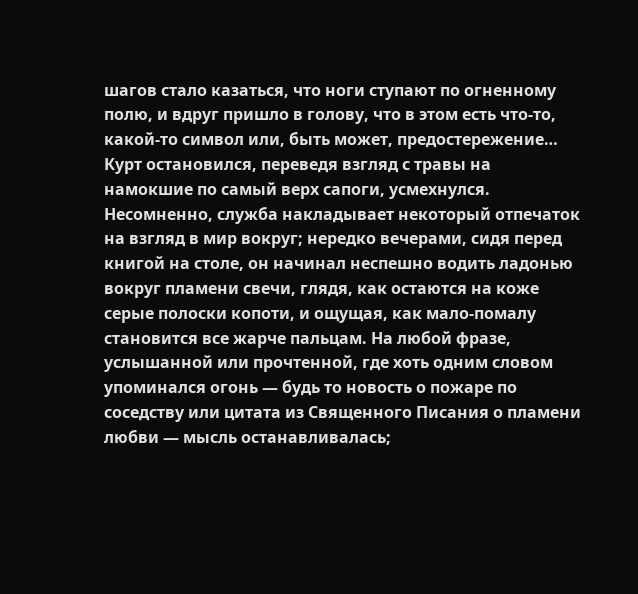шагов стало казаться, что ноги ступают по огненному полю, и вдруг пришло в голову, что в этом есть что-то, какой-то символ или, быть может, предостережение…
Курт остановился, переведя взгляд с травы на намокшие по самый верх сапоги, усмехнулся. Несомненно, служба накладывает некоторый отпечаток на взгляд в мир вокруг; нередко вечерами, сидя перед книгой на столе, он начинал неспешно водить ладонью вокруг пламени свечи, глядя, как остаются на коже серые полоски копоти, и ощущая, как мало-помалу становится все жарче пальцам. На любой фразе, услышанной или прочтенной, где хоть одним словом упоминался огонь — будь то новость о пожаре по соседству или цитата из Священного Писания о пламени любви — мысль останавливалась;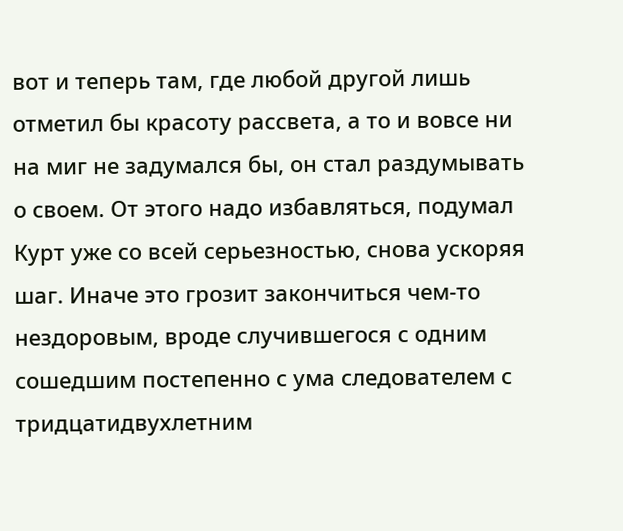вот и теперь там, где любой другой лишь отметил бы красоту рассвета, а то и вовсе ни на миг не задумался бы, он стал раздумывать о своем. От этого надо избавляться, подумал Курт уже со всей серьезностью, снова ускоряя шаг. Иначе это грозит закончиться чем-то нездоровым, вроде случившегося с одним сошедшим постепенно с ума следователем с тридцатидвухлетним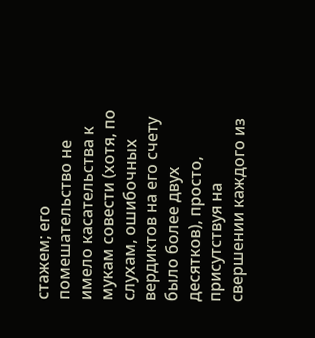стажем; его помешательство не имело касательства к мукам совести (хотя, по слухам, ошибочных вердиктов на его счету было более двух десятков), просто, присутствуя на свершении каждого из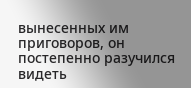вынесенных им приговоров, он постепенно разучился видеть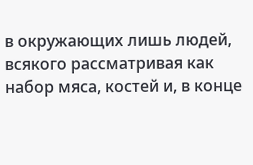в окружающих лишь людей, всякого рассматривая как набор мяса, костей и, в конце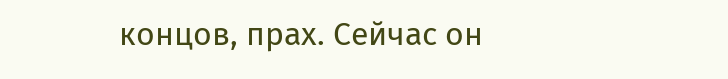концов, прах. Сейчас он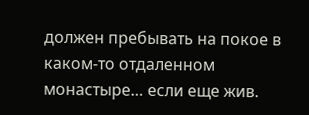должен пребывать на покое в каком-то отдаленном монастыре… если еще жив.